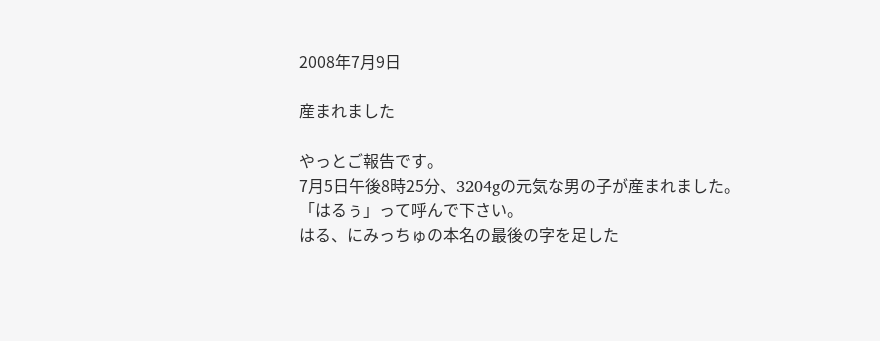2008年7月9日

産まれました

やっとご報告です。
7月5日午後8時25分、3204gの元気な男の子が産まれました。
「はるぅ」って呼んで下さい。
はる、にみっちゅの本名の最後の字を足した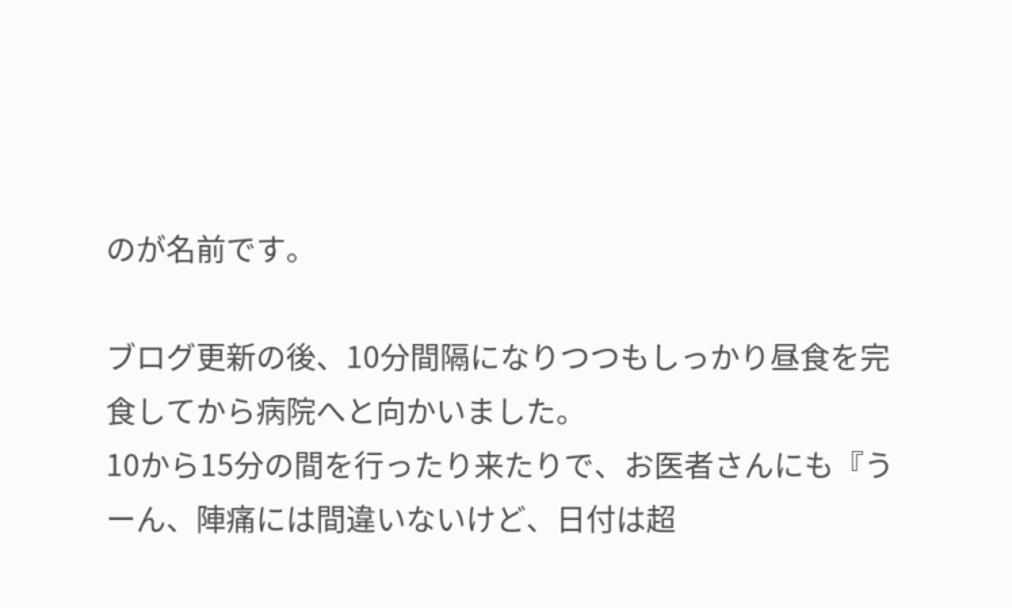のが名前です。

ブログ更新の後、10分間隔になりつつもしっかり昼食を完食してから病院へと向かいました。
10から15分の間を行ったり来たりで、お医者さんにも『うーん、陣痛には間違いないけど、日付は超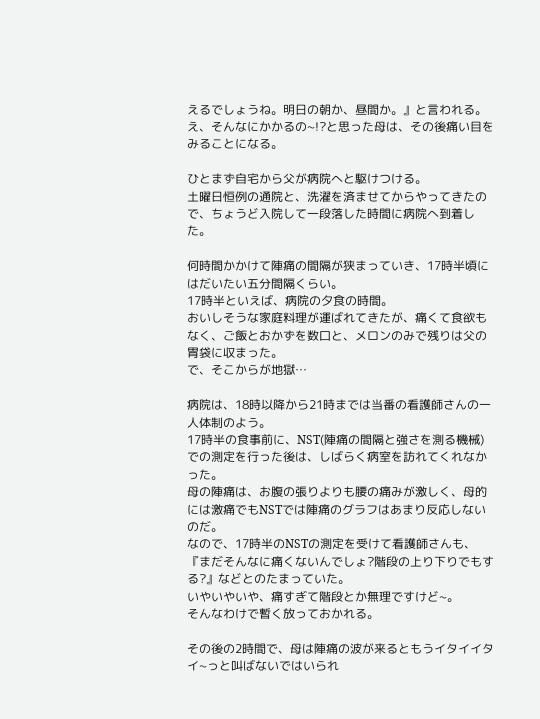えるでしょうね。明日の朝か、昼間か。』と言われる。
え、そんなにかかるの~!?と思った母は、その後痛い目をみることになる。

ひとまず自宅から父が病院へと駆けつける。
土曜日恒例の通院と、洗濯を済ませてからやってきたので、ちょうど入院して一段落した時間に病院へ到着した。

何時間かかけて陣痛の間隔が狭まっていき、17時半頃にはだいたい五分間隔くらい。
17時半といえば、病院の夕食の時間。
おいしそうな家庭料理が運ばれてきたが、痛くて食欲もなく、ご飯とおかずを数口と、メロンのみで残りは父の胃袋に収まった。
で、そこからが地獄…

病院は、18時以降から21時までは当番の看護師さんの一人体制のよう。
17時半の食事前に、NST(陣痛の間隔と強さを測る機械)での測定を行った後は、しばらく病室を訪れてくれなかった。
母の陣痛は、お腹の張りよりも腰の痛みが激しく、母的には激痛でもNSTでは陣痛のグラフはあまり反応しないのだ。
なので、17時半のNSTの測定を受けて看護師さんも、『まだそんなに痛くないんでしょ?階段の上り下りでもする?』などとのたまっていた。
いやいやいや、痛すぎて階段とか無理ですけど~。
そんなわけで暫く放っておかれる。

その後の2時間で、母は陣痛の波が来るともうイタイイタイ~っと叫ばないではいられ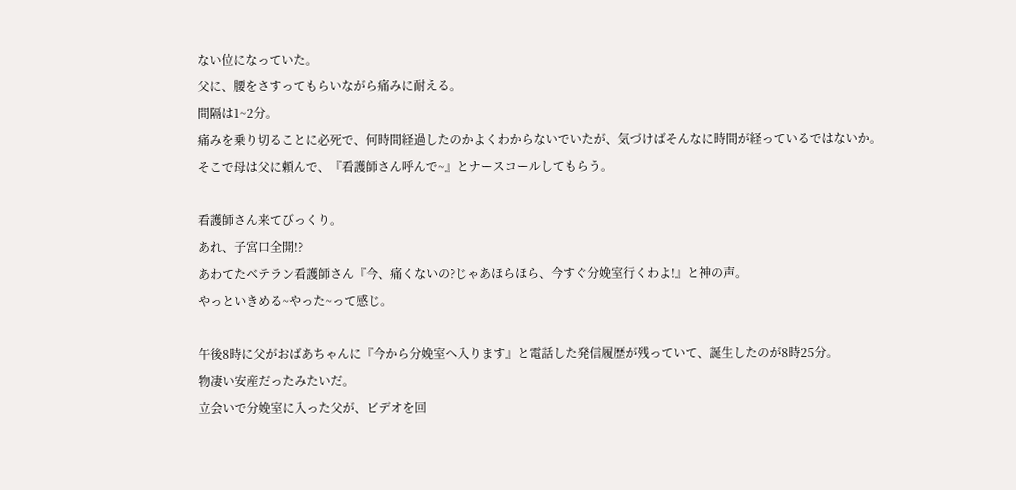ない位になっていた。
父に、腰をさすってもらいながら痛みに耐える。
間隔は1~2分。
痛みを乗り切ることに必死で、何時間経過したのかよくわからないでいたが、気づけばそんなに時間が経っているではないか。
そこで母は父に頼んで、『看護師さん呼んで~』とナースコールしてもらう。

看護師さん来てびっくり。
あれ、子宮口全開!?
あわてたベテラン看護師さん『今、痛くないの?じゃあほらほら、今すぐ分娩室行くわよ!』と神の声。
やっといきめる~やった~って感じ。

午後8時に父がおばあちゃんに『今から分娩室へ入ります』と電話した発信履歴が残っていて、誕生したのが8時25分。
物凄い安産だったみたいだ。
立会いで分娩室に入った父が、ビデオを回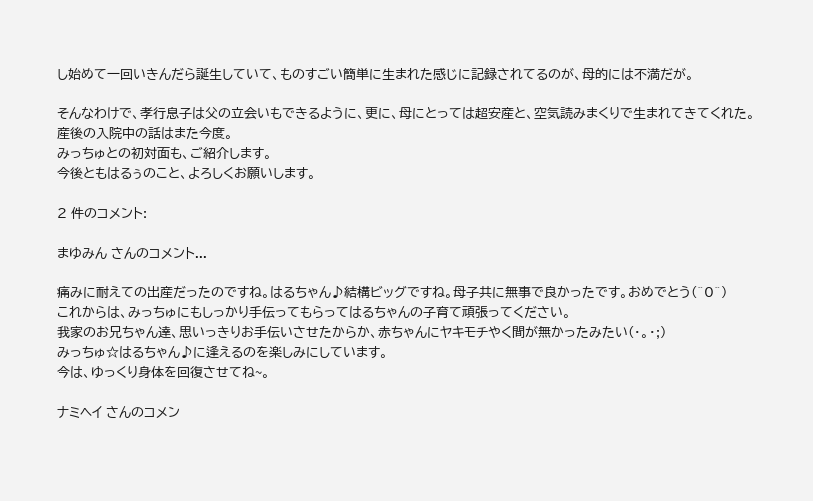し始めて一回いきんだら誕生していて、ものすごい簡単に生まれた感じに記録されてるのが、母的には不満だが。

そんなわけで、孝行息子は父の立会いもできるように、更に、母にとっては超安産と、空気読みまくりで生まれてきてくれた。
産後の入院中の話はまた今度。
みっちゅとの初対面も、ご紹介します。
今後ともはるぅのこと、よろしくお願いします。

2 件のコメント:

まゆみん さんのコメント...

痛みに耐えての出産だったのですね。はるちゃん♪結構ビッグですね。母子共に無事で良かったです。おめでとう(^0^)
これからは、みっちゅにもしっかり手伝ってもらってはるちゃんの子育て頑張ってください。
我家のお兄ちゃん達、思いっきりお手伝いさせたからか、赤ちゃんにヤキモチやく間が無かったみたい(・。・;)
みっちゅ☆はるちゃん♪に逢えるのを楽しみにしています。
今は、ゆっくり身体を回復させてね~。

ナミヘイ さんのコメン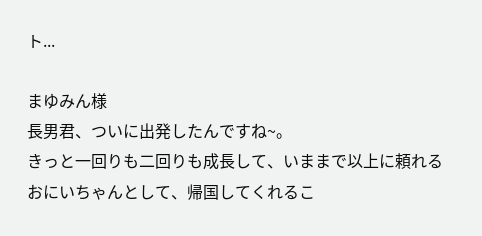ト...

まゆみん様
長男君、ついに出発したんですね~。
きっと一回りも二回りも成長して、いままで以上に頼れるおにいちゃんとして、帰国してくれるこ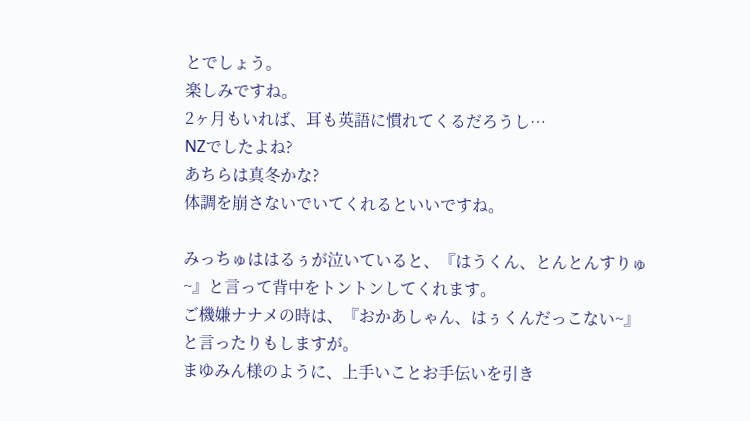とでしょう。
楽しみですね。
2ヶ月もいれば、耳も英語に慣れてくるだろうし…
NZでしたよね?
あちらは真冬かな?
体調を崩さないでいてくれるといいですね。

みっちゅははるぅが泣いていると、『はうくん、とんとんすりゅ~』と言って背中をトントンしてくれます。
ご機嫌ナナメの時は、『おかあしゃん、はぅくんだっこない~』と言ったりもしますが。
まゆみん様のように、上手いことお手伝いを引き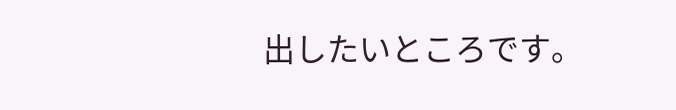出したいところです。